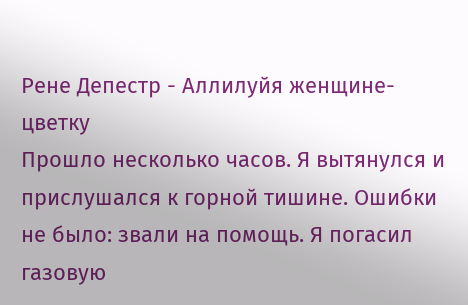Рене Депестр - Аллилуйя женщине-цветку
Прошло несколько часов. Я вытянулся и прислушался к горной тишине. Ошибки не было: звали на помощь. Я погасил газовую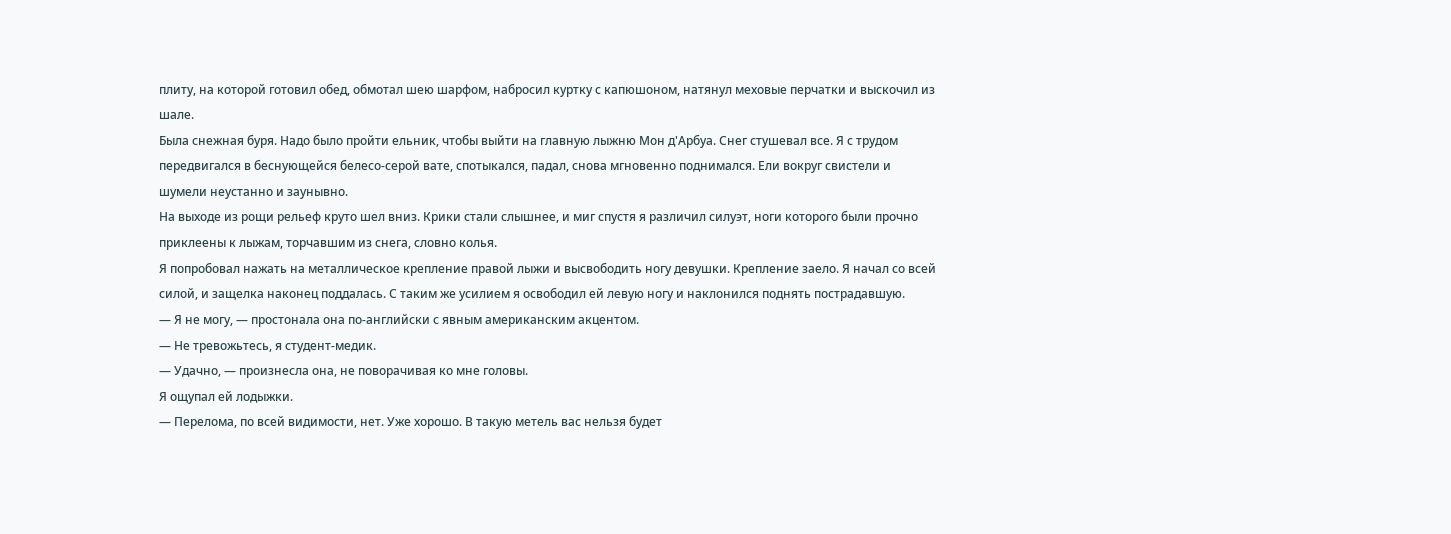плиту, на которой готовил обед, обмотал шею шарфом, набросил куртку с капюшоном, натянул меховые перчатки и выскочил из шале.
Была снежная буря. Надо было пройти ельник, чтобы выйти на главную лыжню Мон д'Арбуа. Снег стушевал все. Я с трудом передвигался в беснующейся белесо-серой вате, спотыкался, падал, снова мгновенно поднимался. Ели вокруг свистели и шумели неустанно и заунывно.
На выходе из рощи рельеф круто шел вниз. Крики стали слышнее, и миг спустя я различил силуэт, ноги которого были прочно приклеены к лыжам, торчавшим из снега, словно колья.
Я попробовал нажать на металлическое крепление правой лыжи и высвободить ногу девушки. Крепление заело. Я начал со всей силой, и защелка наконец поддалась. С таким же усилием я освободил ей левую ногу и наклонился поднять пострадавшую.
— Я не могу, — простонала она по-английски с явным американским акцентом.
— Не тревожьтесь, я студент-медик.
— Удачно, — произнесла она, не поворачивая ко мне головы.
Я ощупал ей лодыжки.
— Перелома, по всей видимости, нет. Уже хорошо. В такую метель вас нельзя будет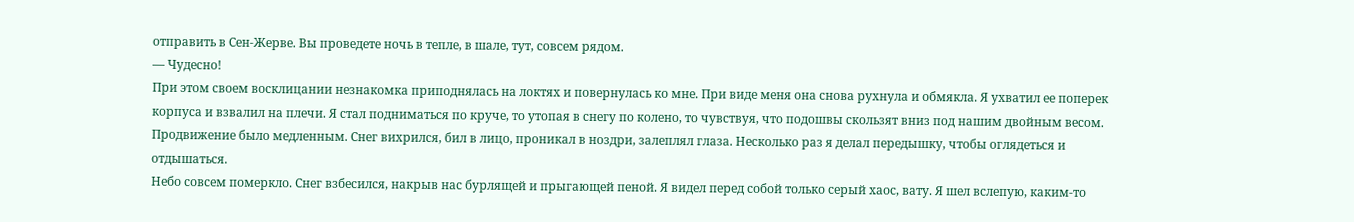отправить в Сен-Жерве. Вы проведете ночь в тепле, в шале, тут, совсем рядом.
— Чудесно!
При этом своем восклицании незнакомка приподнялась на локтях и повернулась ко мне. При виде меня она снова рухнула и обмякла. Я ухватил ее поперек корпуса и взвалил на плечи. Я стал подниматься по круче, то утопая в снегу по колено, то чувствуя, что подошвы скользят вниз под нашим двойным весом. Продвижение было медленным. Снег вихрился, бил в лицо, проникал в ноздри, залеплял глаза. Несколько раз я делал передышку, чтобы оглядеться и отдышаться.
Небо совсем померкло. Снег взбесился, накрыв нас бурлящей и прыгающей пеной. Я видел перед собой только серый хаос, вату. Я шел вслепую, каким-то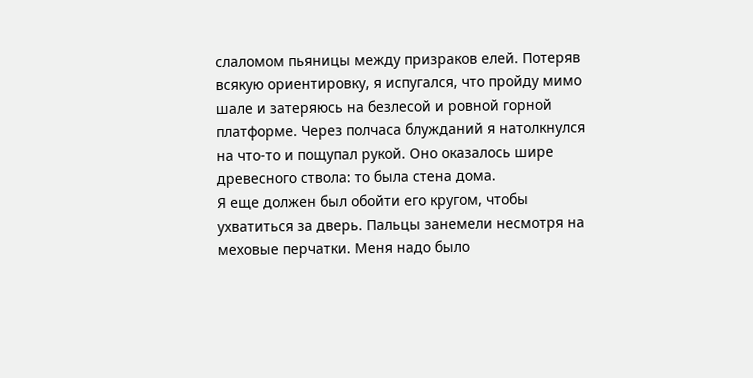слаломом пьяницы между призраков елей. Потеряв всякую ориентировку, я испугался, что пройду мимо шале и затеряюсь на безлесой и ровной горной платформе. Через полчаса блужданий я натолкнулся на что-то и пощупал рукой. Оно оказалось шире древесного ствола: то была стена дома.
Я еще должен был обойти его кругом, чтобы ухватиться за дверь. Пальцы занемели несмотря на меховые перчатки. Меня надо было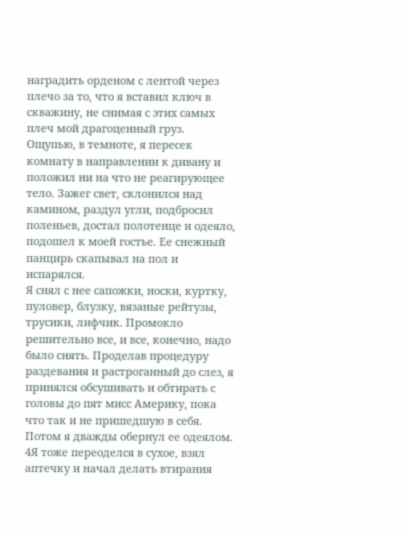наградить орденом с лентой через плечо за то, что я вставил ключ в скважину, не снимая с этих самых плеч мой драгоценный груз.
Ощупью, в темноте, я пересек комнату в направлении к дивану и положил ни на что не реагирующее тело. Зажег свет, склонился над камином, раздул угли, подбросил поленьев, достал полотенце и одеяло, подошел к моей гостье. Ее снежный панцирь скапывал на пол и испарялся.
Я снял с нее сапожки, носки, куртку, пуловер, блузку, вязаные рейтузы, трусики, лифчик. Промокло решительно все, и все, конечно, надо было снять. Проделав процедуру раздевания и растроганный до слез, я принялся обсушивать и обтирать с головы до пят мисс Америку, пока что так и не пришедшую в себя. Потом я дважды обернул ее одеялом.
4Я тоже переоделся в сухое, взял аптечку и начал делать втирания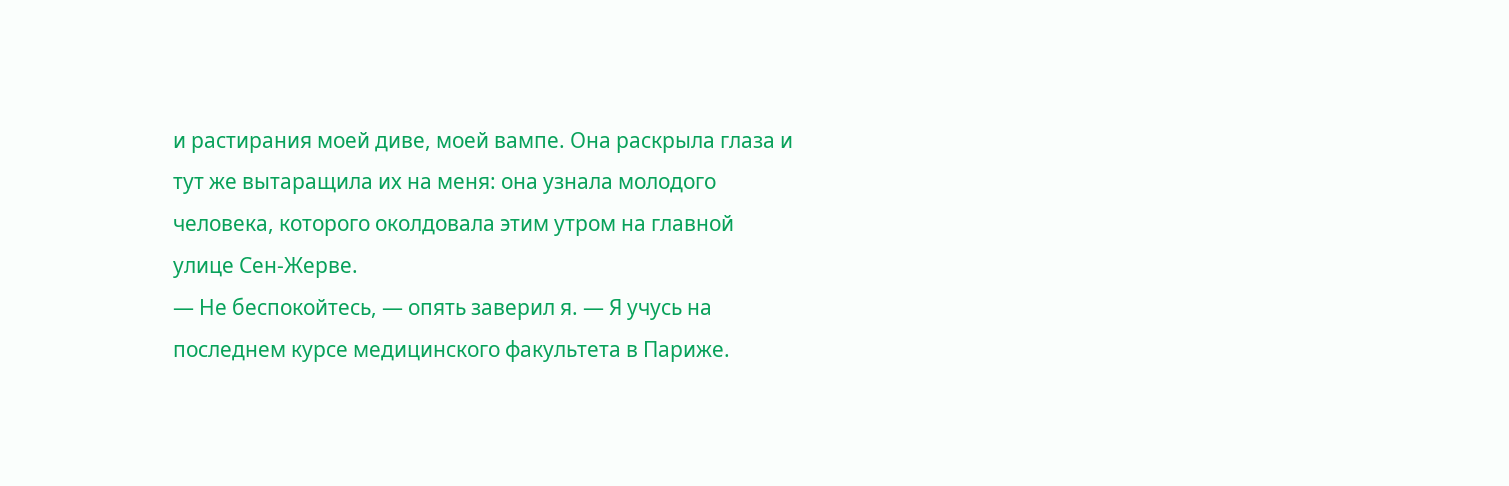и растирания моей диве, моей вампе. Она раскрыла глаза и тут же вытаращила их на меня: она узнала молодого человека, которого околдовала этим утром на главной улице Сен-Жерве.
— Не беспокойтесь, — опять заверил я. — Я учусь на последнем курсе медицинского факультета в Париже.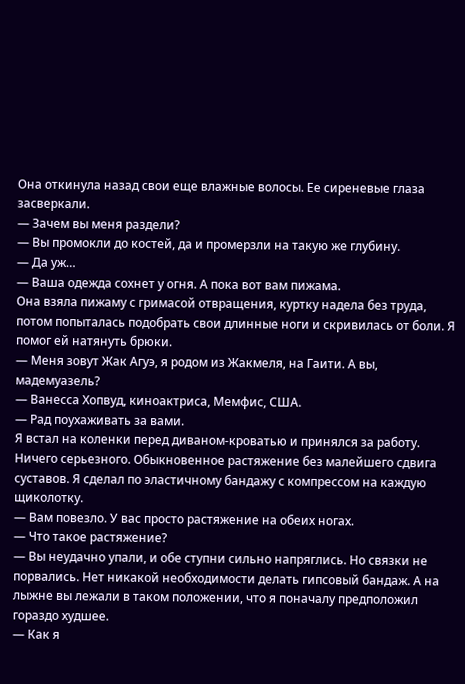Она откинула назад свои еще влажные волосы. Ее сиреневые глаза засверкали.
— Зачем вы меня раздели?
— Вы промокли до костей, да и промерзли на такую же глубину.
— Да уж…
— Ваша одежда сохнет у огня. А пока вот вам пижама.
Она взяла пижаму с гримасой отвращения, куртку надела без труда, потом попыталась подобрать свои длинные ноги и скривилась от боли. Я помог ей натянуть брюки.
— Меня зовут Жак Агуэ, я родом из Жакмеля, на Гаити. А вы, мадемуазель?
— Ванесса Хопвуд, киноактриса, Мемфис, США.
— Рад поухаживать за вами.
Я встал на коленки перед диваном-кроватью и принялся за работу. Ничего серьезного. Обыкновенное растяжение без малейшего сдвига суставов. Я сделал по эластичному бандажу с компрессом на каждую щиколотку.
— Вам повезло. У вас просто растяжение на обеих ногах.
— Что такое растяжение?
— Вы неудачно упали, и обе ступни сильно напряглись. Но связки не порвались. Нет никакой необходимости делать гипсовый бандаж. А на лыжне вы лежали в таком положении, что я поначалу предположил гораздо худшее.
— Как я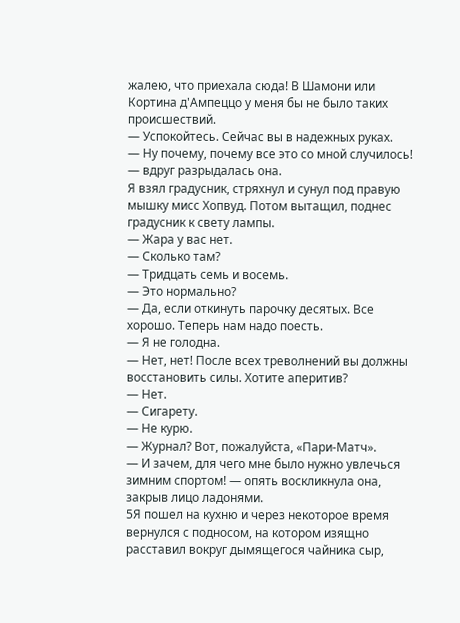жалею, что приехала сюда! В Шамони или Кортина д'Ампеццо у меня бы не было таких происшествий.
— Успокойтесь. Сейчас вы в надежных руках.
— Ну почему, почему все это со мной случилось! — вдруг разрыдалась она.
Я взял градусник, стряхнул и сунул под правую мышку мисс Хопвуд. Потом вытащил, поднес градусник к свету лампы.
— Жара у вас нет.
— Сколько там?
— Тридцать семь и восемь.
— Это нормально?
— Да, если откинуть парочку десятых. Все хорошо. Теперь нам надо поесть.
— Я не голодна.
— Нет, нет! После всех треволнений вы должны восстановить силы. Хотите аперитив?
— Нет.
— Сигарету.
— Не курю.
— Журнал? Вот, пожалуйста, «Пари-Матч».
— И зачем, для чего мне было нужно увлечься зимним спортом! — опять воскликнула она, закрыв лицо ладонями.
5Я пошел на кухню и через некоторое время вернулся с подносом, на котором изящно расставил вокруг дымящегося чайника сыр,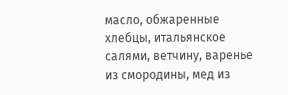масло, обжаренные хлебцы, итальянское салями, ветчину, варенье из смородины, мед из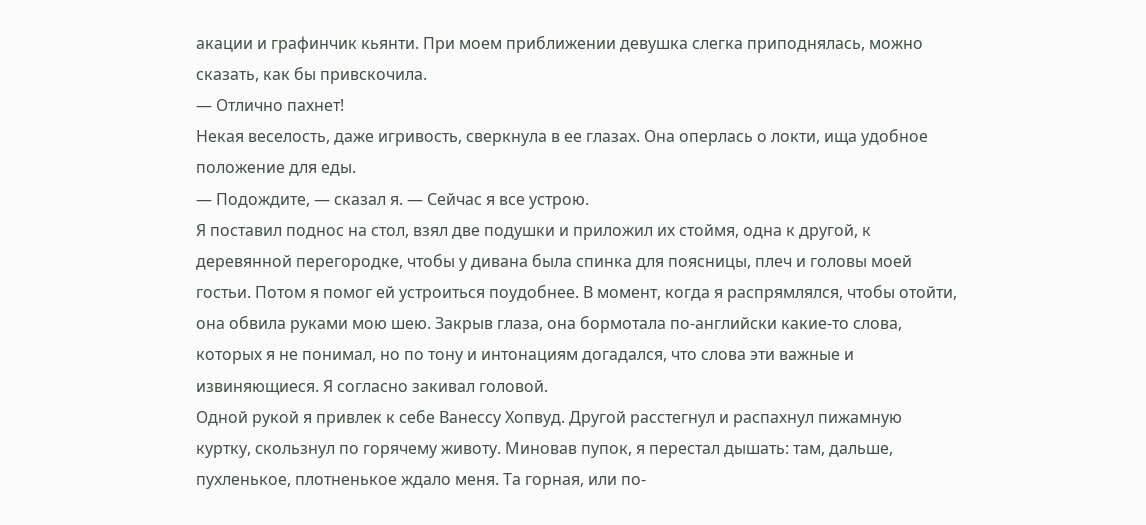акации и графинчик кьянти. При моем приближении девушка слегка приподнялась, можно сказать, как бы привскочила.
— Отлично пахнет!
Некая веселость, даже игривость, сверкнула в ее глазах. Она оперлась о локти, ища удобное положение для еды.
— Подождите, — сказал я. — Сейчас я все устрою.
Я поставил поднос на стол, взял две подушки и приложил их стоймя, одна к другой, к деревянной перегородке, чтобы у дивана была спинка для поясницы, плеч и головы моей гостьи. Потом я помог ей устроиться поудобнее. В момент, когда я распрямлялся, чтобы отойти, она обвила руками мою шею. Закрыв глаза, она бормотала по-английски какие-то слова, которых я не понимал, но по тону и интонациям догадался, что слова эти важные и извиняющиеся. Я согласно закивал головой.
Одной рукой я привлек к себе Ванессу Хопвуд. Другой расстегнул и распахнул пижамную куртку, скользнул по горячему животу. Миновав пупок, я перестал дышать: там, дальше, пухленькое, плотненькое ждало меня. Та горная, или по-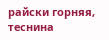райски горняя, теснина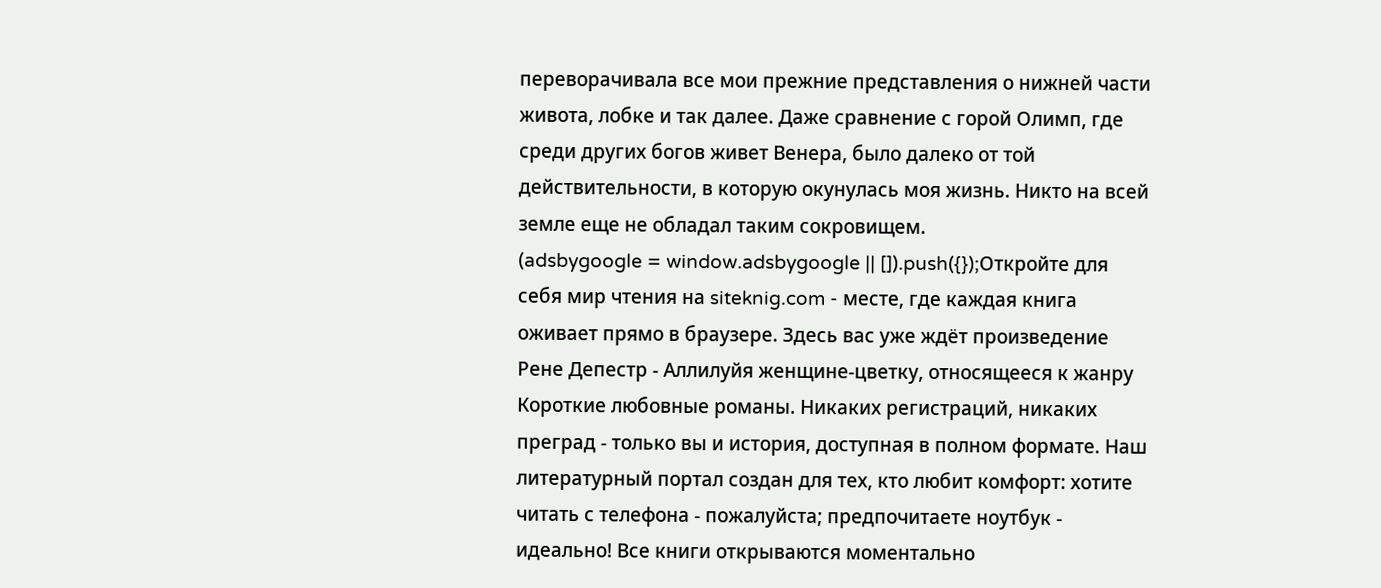переворачивала все мои прежние представления о нижней части живота, лобке и так далее. Даже сравнение с горой Олимп, где среди других богов живет Венера, было далеко от той действительности, в которую окунулась моя жизнь. Никто на всей земле еще не обладал таким сокровищем.
(adsbygoogle = window.adsbygoogle || []).push({});Откройте для себя мир чтения на siteknig.com - месте, где каждая книга оживает прямо в браузере. Здесь вас уже ждёт произведение Рене Депестр - Аллилуйя женщине-цветку, относящееся к жанру Короткие любовные романы. Никаких регистраций, никаких преград - только вы и история, доступная в полном формате. Наш литературный портал создан для тех, кто любит комфорт: хотите читать с телефона - пожалуйста; предпочитаете ноутбук - идеально! Все книги открываются моментально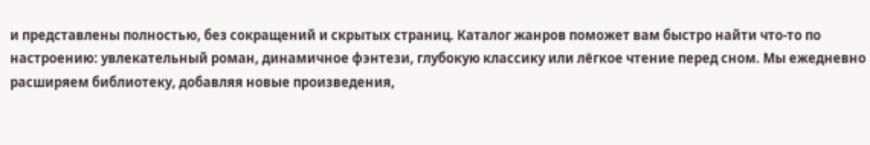и представлены полностью, без сокращений и скрытых страниц. Каталог жанров поможет вам быстро найти что-то по настроению: увлекательный роман, динамичное фэнтези, глубокую классику или лёгкое чтение перед сном. Мы ежедневно расширяем библиотеку, добавляя новые произведения,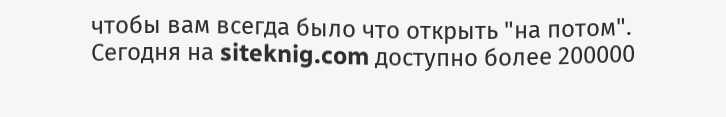чтобы вам всегда было что открыть "на потом". Сегодня на siteknig.com доступно более 200000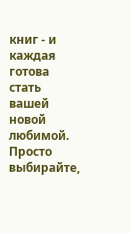книг - и каждая готова стать вашей новой любимой. Просто выбирайте,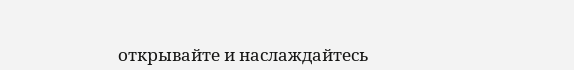открывайте и наслаждайтесь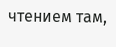чтением там,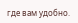где вам удобно.